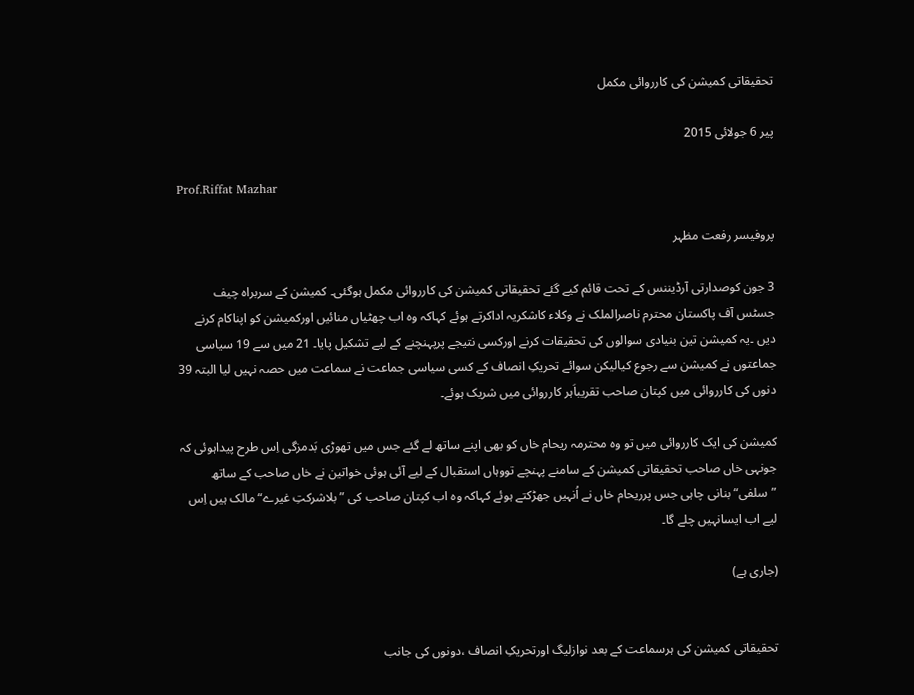تحقیقاتی کمیشن کی کارروائی مکمل

پیر 6 جولائی 2015

Prof.Riffat Mazhar

پروفیسر رفعت مظہر

3 جون کوصدارتی آرڈیننس کے تحت قائم کیے گئے تحقیقاتی کمیشن کی کارروائی مکمل ہوگئی۔ کمیشن کے سربراہ چیف جسٹس آف پاکستان محترم ناصرالملک نے وکلاء کاشکریہ اداکرتے ہوئے کہاکہ وہ اب چھٹیاں منائیں اورکمیشن کو اپناکام کرنے دیں ۔یہ کمیشن تین بنیادی سوالوں کی تحقیقات کرنے اورکسی نتیجے پرپہنچنے کے لیے تشکیل پایا۔ 21 میں سے 19 سیاسی جماعتوں نے کمیشن سے رجوع کیالیکن سوائے تحریکِ انصاف کے کسی سیاسی جماعت نے سماعت میں حصہ نہیں لیا البتہ 39 دنوں کی کارروائی میں کپتان صاحب تقریباَہر کارروائی میں شریک ہوئے۔

کمیشن کی ایک کارروائی میں تو وہ محترمہ ریحام خاں کو بھی اپنے ساتھ لے گئے جس میں تھوڑی بَدمزگی اِس طرح پیداہوئی کہ جونہی خاں صاحب تحقیقاتی کمیشن کے سامنے پہنچے تووہاں استقبال کے لیے آئی ہوئی خواتین نے خاں صاحب کے ساتھ ”سلفی“بنانی چاہی جس پرریحام خاں نے اُنہیں جھڑکتے ہوئے کہاکہ وہ اب کپتان صاحب کی ”بلاشرکتِ غیرے“مالک ہیں اِس لیے اب ایسانہیں چلے گا۔

(جاری ہے)


تحقیقاتی کمیشن کی ہرسماعت کے بعد نوازلیگ اورتحریکِ انصاف ،دونوں کی جانب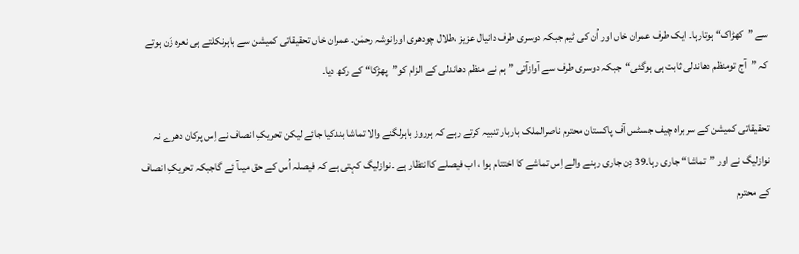سے ”کھڑاک“ ہوتارہا۔ ایک طرف عمران خاں اور اُن کی ٹیم جبکہ دوسری طرف دانیال عزیز ،طلال چودھری اورانوشہ رحمٰن۔ عمران خاں تحقیقاتی کمیشن سے باہرنکلتے ہی نعرہ زَن ہوتے کہ ”آج تومنظم دھاندلی ثابت ہی ہوگئی“جبکہ دوسری طرف سے آوازآتی ”ہم نے منظم دھاندلی کے الزام کو”پھڑکا“ کے رکھ دیا۔

تحقیقاتی کمیشن کے سربراہ چیف جسٹس آف پاکستان محترم ناصرالملک باربار تنبیہ کرتے رہے کہ ہرروز باہرلگنے والا تماشا بندکیا جائے لیکن تحریکِ انصاف نے اِس پرکان دھرے نہ نوازلیگ نے اور ”تماشا“ جاری رہا۔39 دِن جاری رہنے والے اِس تماشے کا اختتام ہوا ، اب فیصلے کاانتظار ہے ۔نوازلیگ کہتی ہے کہ فیصلہ اُس کے حق میںآ ئے گاجبکہ تحریکِ انصاف کے محترم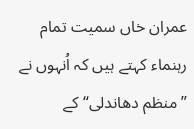عمران خاں سمیت تمام رہنماء کہتے ہیں کہ اُنہوں نے ”منظم دھاندلی“ کے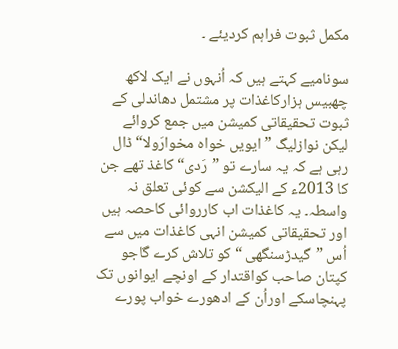مکمل ثبوت فراہم کردیئے ۔

سونامیے کہتے ہیں کہ اُنہوں نے ایک لاکھ چھبیس ہزارکاغذات پر مشتمل دھاندلی کے ثبوت تحقیقاتی کمیشن میں جمع کروائے لیکن نوازلیگ ”ایویں خواہ مخوارَولا“ ڈال رہی ہے کہ یہ سارے تو ”رَدی“ کاغذ تھے جن کا 2013ء کے الیکشن سے کوئی تعلق نہ واسطہ۔ یہ کاغذات اب کارروائی کاحصہ ہیں اور تحقیقاتی کمیشن انہی کاغذات میں سے اُس ”گیدڑسنگھی “ کو تلاش کرے گاجو کپتان صاحب کواقتدار کے اونچے ایوانوں تک پہنچاسکے اوراُن کے ادھورے خواب پورے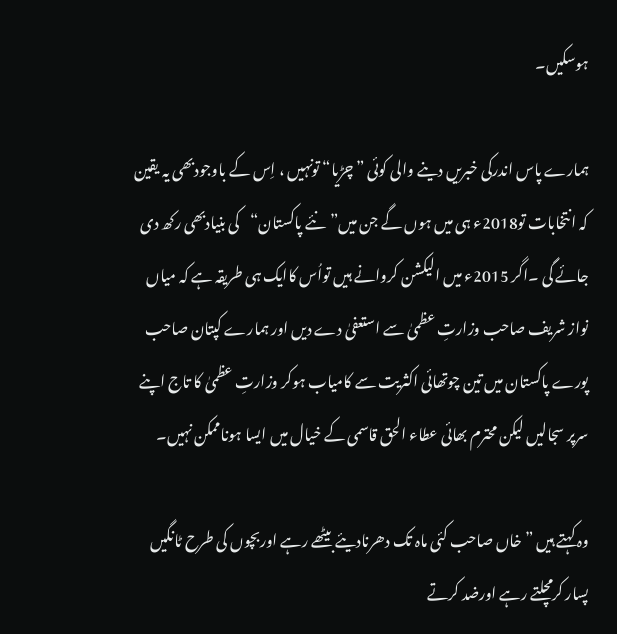ہوسکیں۔

ہمارے پاس اندرکی خبریں دینے والی کوئی ”چڑیا“ تونہیں ، اِس کے باوجودبھی یہ یقین کہ انتخابات تو2018ء ہی میں ہوں گے جن میں”نئے پاکستان“کی بنیادبھی رکھ دی جائے گی ۔اگر 2015ء میں الیکشن کروانے ہیں تواُس کاایک ہی طریقہ ہے کہ میاں نواز شریف صاحب وزارتِ عظمیٰ سے استعفیٰ دے دیں اور ہمارے کپتان صاحب پورے پاکستان میں تین چوتھائی اکثریت سے کامیاب ہوکر وزارتِ عظمیٰ کا تاج اپنے سرپر سجالیں لیکن محترم بھائی عطاء الحق قاسمی کے خیال میں ایسا ہوناممکن نہیں۔

وہ کہتے ہیں ”خاں صاحب کئی ماہ تک دھرنادیئے بیٹھے رہے اوربچوں کی طرح ٹانگیں پسار کرمچلتے رہے اورضد کرتے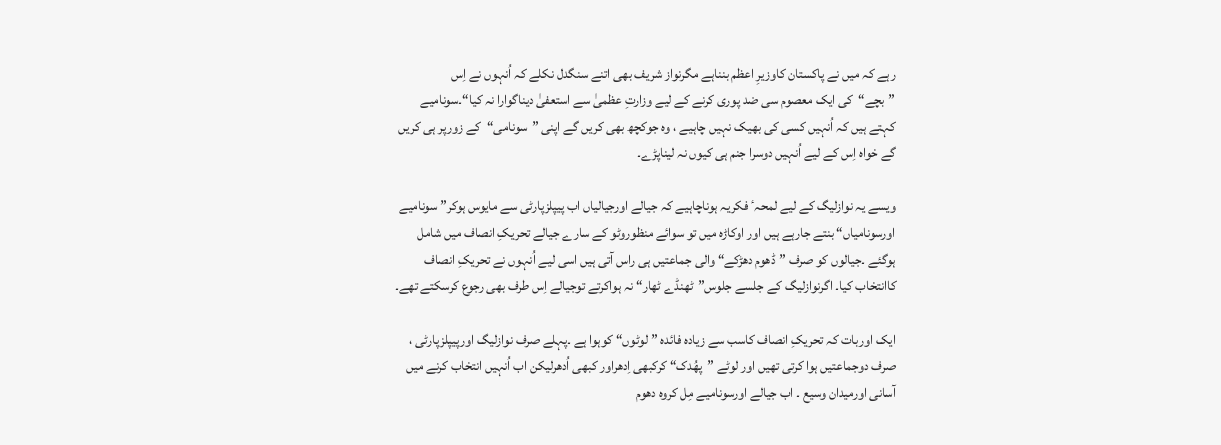رہے کہ میں نے پاکستان کاوزیرِ اعظم بنناہے مگرنواز شریف بھی اتنے سنگدل نکلے کہ اُنہوں نے اِس ”بچے“کی ایک معصوم سی ضد پوری کرنے کے لیے وزارتِ عظمیٰ سے استعفیٰ دیناگوارا نہ کیا“۔سونامیے کہتے ہیں کہ اُنہیں کسی کی بھیک نہیں چاہیے ، وہ جوکچھ بھی کریں گے اپنی ”سونامی“کے زورپر ہی کریں گے خواہ اِس کے لیے اُنہیں دوسرا جنم ہی کیوں نہ لیناپڑے۔

ویسے یہ نوازلیگ کے لیے لمحہٴ فکریہ ہوناچاہیے کہ جیالے اورجیالیاں اب پیپلزپارٹی سے مایوس ہوکر” سونامیے اورسونامیاں“ بنتے جارہے ہیں اور اوکاڑہ میں تو سوائے منظوروٹو کے سارے جیالے تحریکِ انصاف میں شامل ہوگئے ۔جیالوں کو صرف ”ڈھوم دھڑکے“ والی جماعتیں ہی راس آتی ہیں اسی لیے اُنہوں نے تحریکِ انصاف کاانتخاب کیا۔ اگرنوازلیگ کے جلسے جلوس”ٹھنڈے ٹھار“ نہ ہواکرتے توجیالے اِس طرف بھی رجوع کرسکتے تھے۔

ایک اوربات کہ تحریکِ انصاف کاسب سے زیادہ فائدہ ”لوٹوں“ کوہوا ہے ۔پہلے صرف نوازلیگ اورپیپلزپارٹی ، صرف دوجماعتیں ہوا کرتی تھیں اور لوٹے ”پھُدک“ کرکبھی اِدھراور کبھی اُدھرلیکن اب اُنہیں انتخاب کرنے میں آسانی اورمیدان وسیع ۔ اب جیالے اورسونامیے مِل کروہ دھوم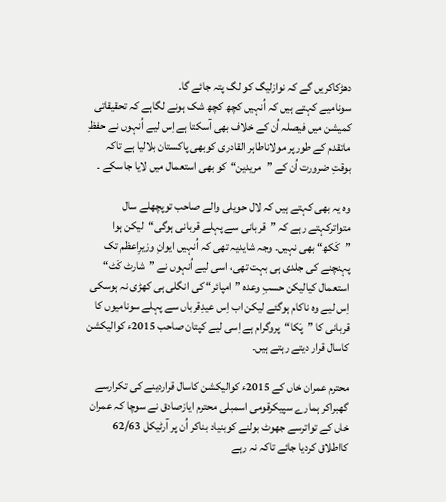دھڑکاکریں گے کہ نوازلیگ کو لگ پتہ جائے گا۔
سونامیے کہتے ہیں کہ اُنہیں کچھ کچھ شک ہونے لگاہے کہ تحقیقاتی کمیشن میں فیصلہ اُن کے خلاف بھی آسکتا ہے اِس لیے اُنہوں نے حفظِ ماتقدم کے طورپر مولاناطاہر القادری کوبھی پاکستان بلالیا ہے تاکہ بوقتِ ضرورت اُن کے ”مریدین“کو بھی استعمال میں لایا جاسکے ۔

وہ یہ بھی کہتے ہیں کہ لال حویلی والے صاحب توپچھلے سال متواترکہتے رہے کہ ”قربانی سے پہلے قربانی ہوگی“لیکن ہوا ”کَکھ“ بھی نہیں۔ وجہ شایدیہ تھی کہ اُنہیں ایوانِ وزیرِاعظم تک پہنچنے کی جلدی ہی بہت تھی، اسی لیے اُنہوں نے ”شارٹ کَٹ“ استعمال کیالیکن حسبِ وعدہ ”امپائر“ کی انگلی ہی کھڑی نہ ہوسکی اِس لیے وہ ناکام ہوگئے لیکن اب اِس عیدِقرباں سے پہلے سونامیوں کا قربانی کا ”پَکا“پروگرام ہے اِسی لیے کپتان صاحب 2015ء کوالیکشن کاسال قرار دیتے رہتے ہیں۔

محترم عمران خاں کے 2015ء کوالیکشن کاسال قراردینے کی تکرارسے گھبراکر ہمارے سپیکرقومی اسمبلی محترم ایازصادق نے سوچا کہ عمران خاں کے تواترسے جھوٹ بولنے کوبنیاد بناکر اُن پر آرٹیکل 62/63 کااطلاق کردیا جائے تاکہ نہ رہے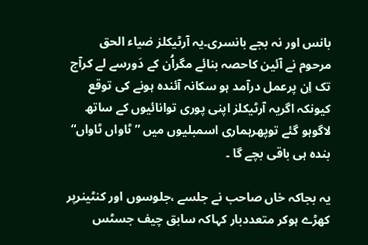بانس اور نہ بجے بانسری۔یہ آرٹیکلز ضیاء الحق مرحوم نے آئین کاحصہ بنائے مگراُن کے دَورسے لے کرآج تک اِن پرعمل درآمد ہو سکانہ آئندہ ہونے کی توقع کیونکہ اگریہ آرٹیکلز اپنی پوری توانائیوں کے ساتھ لاگوہو گئے توپھرہماری اسمبلیوں میں ”ٹاواں ٹاواں“ بندہ ہی باقی بچے گا ۔

یہ بجاکہ خاں صاحب نے جلسے ،جلوسوں اور کنٹینرپر کھڑے ہوکر متعددبار کہاکہ سابق چیف جسٹس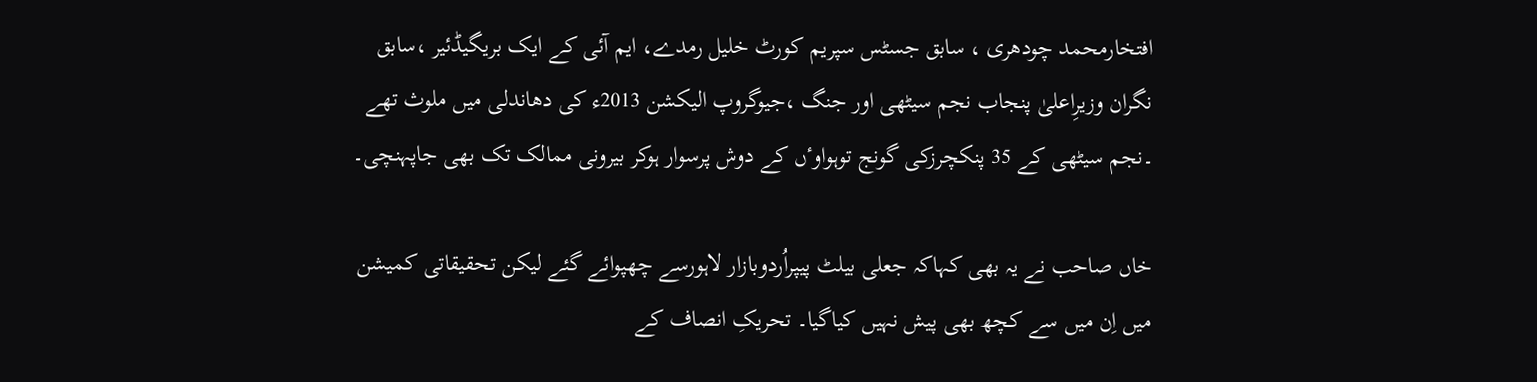افتخارمحمد چودھری ، سابق جسٹس سپریم کورٹ خلیل رمدے، ایم آئی کے ایک بریگیڈئیر ،سابق نگران وزیرِاعلیٰ پنجاب نجم سیٹھی اور جنگ ،جیوگروپ الیکشن 2013ء کی دھاندلی میں ملوث تھے ۔نجم سیٹھی کے 35 پنکچرزکی گونج توہواوٴں کے دوش پرسوار ہوکر بیرونی ممالک تک بھی جاپہنچی۔

خاں صاحب نے یہ بھی کہاکہ جعلی بیلٹ پیپراُردوبازار لاہورسے چھپوائے گئے لیکن تحقیقاتی کمیشن میں اِن میں سے کچھ بھی پیش نہیں کیاگیا۔ تحریکِ انصاف کے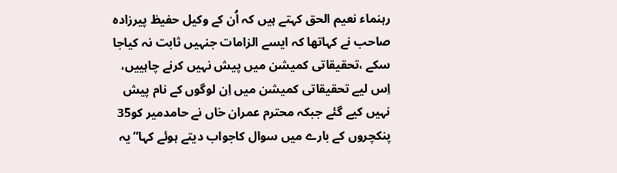رہنماء نعیم الحق کہتے ہیں کہ اُن کے وکیل حفیظ پیرزادہ صاحب نے کہاتھا کہ ایسے الزامات جنہیں ثابت نہ کیاجا سکے ،تحقیقاتی کمیشن میں پیش نہیں کرنے چاہییں، اِس لیے تحقیقاتی کمیشن میں اِن لوگوں کے نام پیش نہیں کیے گئے جبکہ محترم عمران خاں نے حامدمیر کو35 پنکچروں کے بارے میں سوال کاجواب دیتے ہوئے کہا”یہ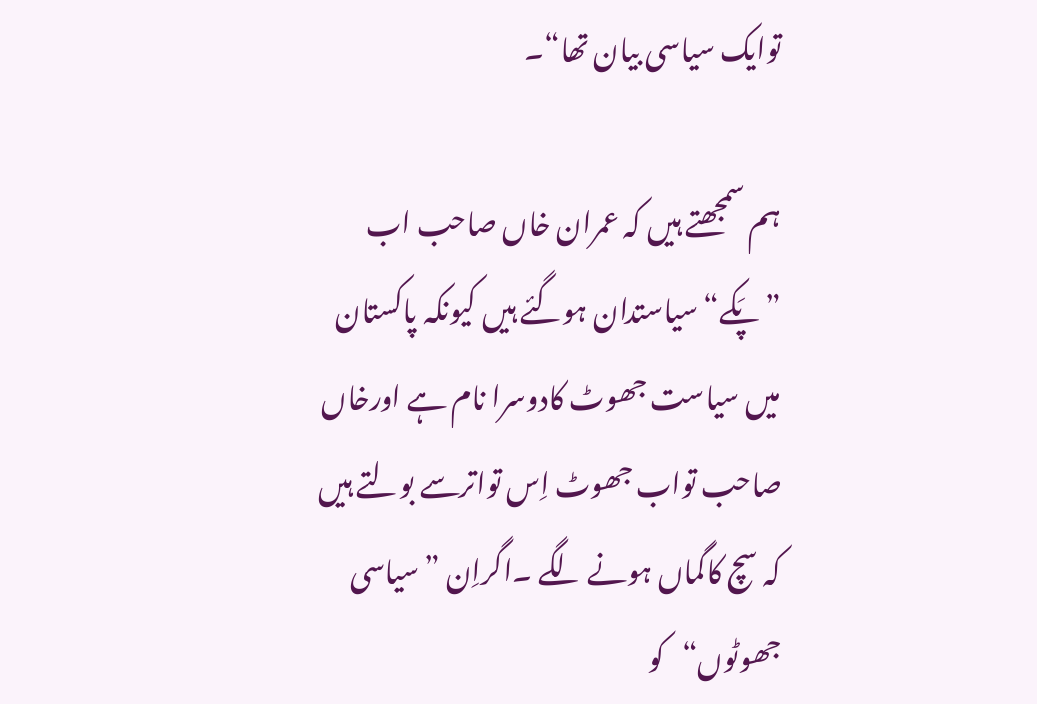توایک سیاسی بیان تھا“۔

ہم سمجھتے ہیں کہ عمران خاں صاحب اب ”پَکے“ سیاستدان ہوگئے ہیں کیونکہ پاکستان میں سیاست جھوٹ کادوسرا نام ہے اورخاں صاحب تواب جھوٹ اِس تواترسے بولتے ہیں کہ سچ کاگماں ہونے لگے ۔اگراِن ”سیاسی جھوٹوں“کو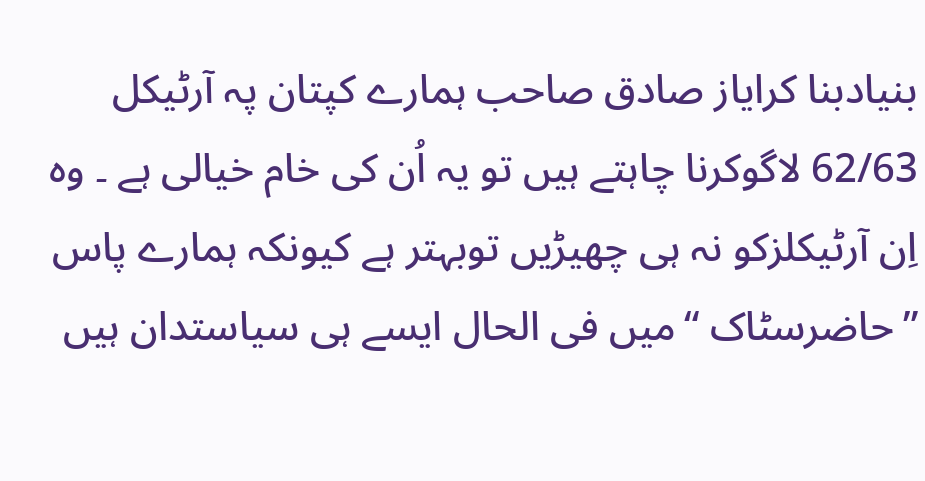بنیادبنا کرایاز صادق صاحب ہمارے کپتان پہ آرٹیکل 62/63 لاگوکرنا چاہتے ہیں تو یہ اُن کی خام خیالی ہے ۔ وہ اِن آرٹیکلزکو نہ ہی چھیڑیں توبہتر ہے کیونکہ ہمارے پاس ”حاضرسٹاک “میں فی الحال ایسے ہی سیاستدان ہیں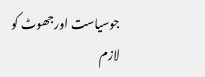جوسیاست اورجھوٹ کو لازم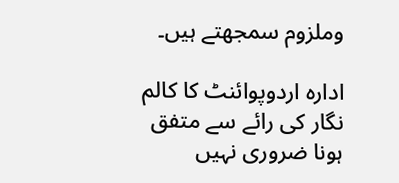وملزوم سمجھتے ہیں۔

ادارہ اردوپوائنٹ کا کالم نگار کی رائے سے متفق ہونا ضروری نہیں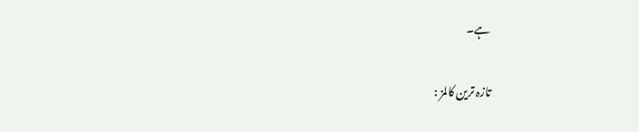ہے۔

تازہ ترین کالمز :